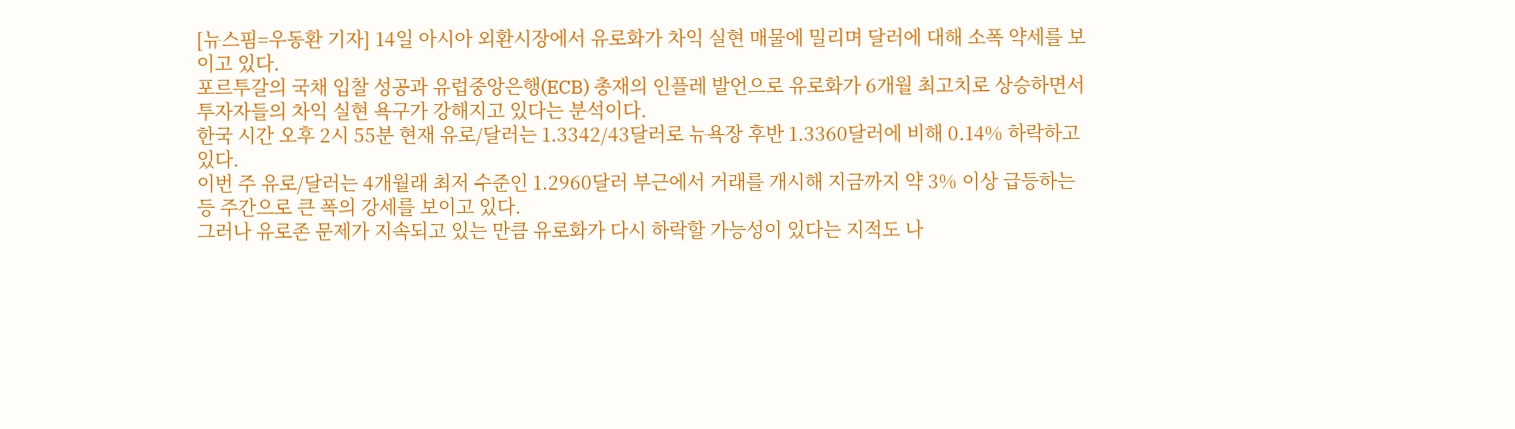[뉴스핌=우동환 기자] 14일 아시아 외환시장에서 유로화가 차익 실현 매물에 밀리며 달러에 대해 소폭 약세를 보이고 있다.
포르투갈의 국채 입찰 성공과 유럽중앙은행(ECB) 총재의 인플레 발언으로 유로화가 6개월 최고치로 상승하면서 투자자들의 차익 실현 욕구가 강해지고 있다는 분석이다.
한국 시간 오후 2시 55분 현재 유로/달러는 1.3342/43달러로 뉴욕장 후반 1.3360달러에 비해 0.14% 하락하고 있다.
이번 주 유로/달러는 4개월래 최저 수준인 1.2960달러 부근에서 거래를 개시해 지금까지 약 3% 이상 급등하는 등 주간으로 큰 폭의 강세를 보이고 있다.
그러나 유로존 문제가 지속되고 있는 만큼 유로화가 다시 하락할 가능성이 있다는 지적도 나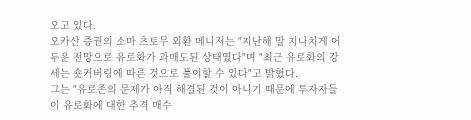오고 있다.
오카산 증권의 소마 츠토무 외환 메니저는 "지난해 말 지나치게 어두운 전망으로 유로화가 과매도된 상태였다"며 "최근 유로화의 강세는 숏커버링에 따른 것으로 풀이할 수 있다"고 밝혔다.
그는 "유로존의 문제가 아직 해결된 것이 아니기 때문에 투자자들이 유로화에 대한 추격 매수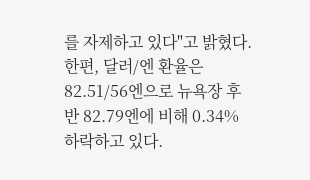를 자제하고 있다"고 밝혔다.
한편, 달러/엔 환율은 82.51/56엔으로 뉴욕장 후반 82.79엔에 비해 0.34% 하락하고 있다.